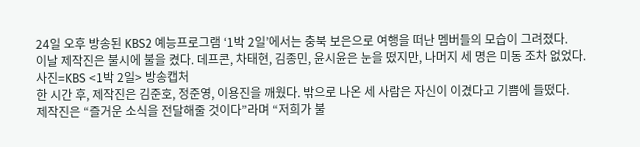24일 오후 방송된 KBS2 예능프로그램 ‘1박 2일’에서는 충북 보은으로 여행을 떠난 멤버들의 모습이 그려졌다.
이날 제작진은 불시에 불을 켰다. 데프콘, 차태현, 김종민, 윤시윤은 눈을 떴지만, 나머지 세 명은 미동 조차 없었다.
사진=KBS <1박 2일> 방송캡처
한 시간 후, 제작진은 김준호, 정준영, 이용진을 깨웠다. 밖으로 나온 세 사람은 자신이 이겼다고 기쁨에 들떴다.
제작진은 “즐거운 소식을 전달해줄 것이다”라며 “저희가 불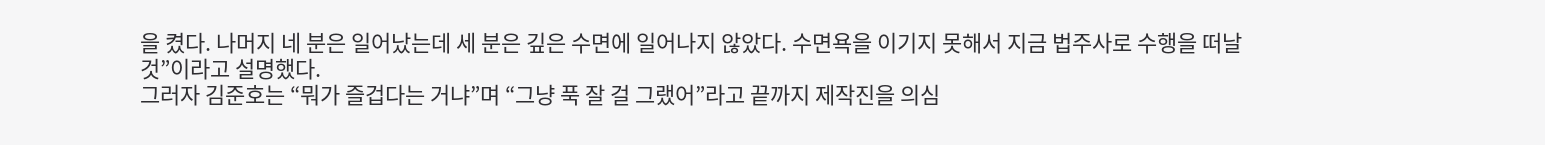을 켰다. 나머지 네 분은 일어났는데 세 분은 깊은 수면에 일어나지 않았다. 수면욕을 이기지 못해서 지금 법주사로 수행을 떠날 것”이라고 설명했다.
그러자 김준호는 “뭐가 즐겁다는 거냐”며 “그냥 푹 잘 걸 그랬어”라고 끝까지 제작진을 의심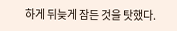하게 뒤늦게 잠든 것을 탓했다.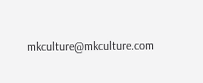mkculture@mkculture.com